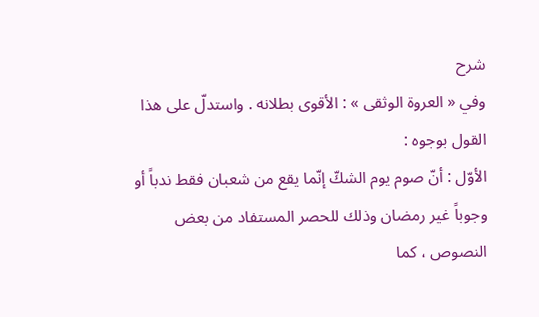شرح
وفي « العروة الوثقى » : الأقوى بطلانه . واستدلّ على هذا القول بوجوه :
الأوّل : أنّ صوم يوم الشكّ إنّما يقع من شعبان فقط ندباً أو وجوباً غير رمضان وذلك للحصر المستفاد من بعض النصوص ، كما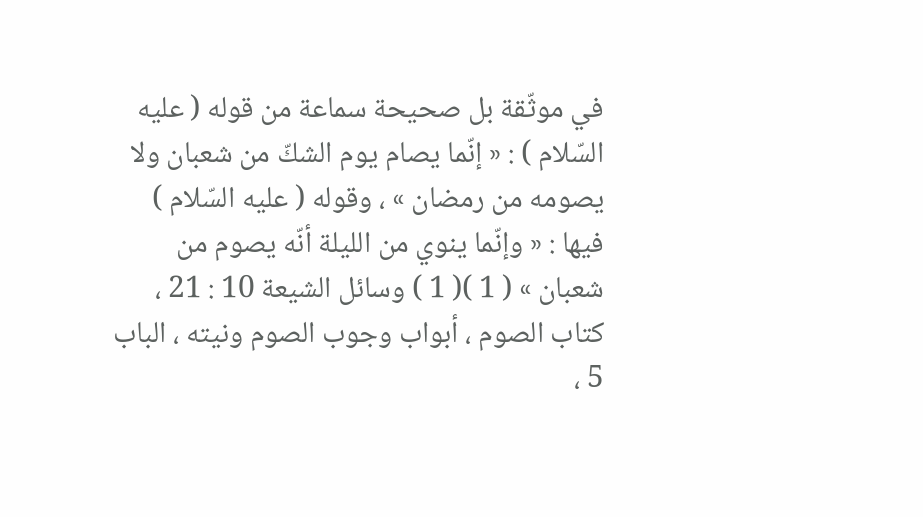في موثّقة بل صحيحة سماعة من قوله ( عليه السّلام ) : « إنّما يصام يوم الشكّ من شعبان ولا يصومه من رمضان » ، وقوله ( عليه السّلام ) فيها : « وإنّما ينوي من الليلة أنّه يصوم من شعبان » ( 1 )( 1 ) وسائل الشيعة 10 : 21 ، كتاب الصوم ، أبواب وجوب الصوم ونيته ، الباب 5 ،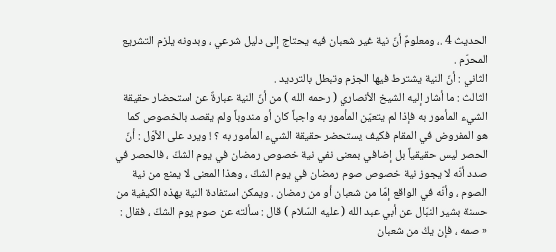الحديث 4 .، ومعلومٌ أنّ نية غير شعبان فيه يحتاج إلى دليل شرعي ، وبدونه يلزم التشريع المحرّم .
الثاني : أنّ النية يشترط فيها الجزم وتبطل بالترديد .
الثالث : ما أشار إليه الشيخ الأنصاري ( رحمه الله ) من أنّ النية عبارةٌ عن استحضار حقيقة الشيء المأمور به فإذا لم يتعيّن المأمور به واجباً كان أو مندوباً ولم يقصد بالخصوص كما هو المفروض في المقام فكيف يستحضر حقيقة الشيء المأمور به ؟ ! ويرد على الأوّل : أنّ الحصر ليس حقيقياً بل إضافي بمعنى نفي نية خصوص رمضان في يوم الشكّ ، فالحصر في صدد أنّه لا يجوز نية خصوص صوم رمضان في يوم الشكّ ، وهذا المعنى لا يمنع من نية الصوم ، وأنّه في الواقع إمّا من شعبان أو من رمضان . ويمكن استفادة النية بهذه الكيفية من حسنة بشير النبّال عن أبي عبد الله ( عليه السّلام ) قال : سألته عن صوم يوم الشكّ ، فقال : « صمه ، فإن يكُ من شعبان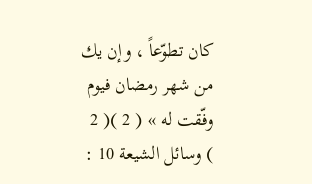كان تطوّعاً ، وإن يك من شهر رمضان فيوم وفّقت له » ( 2 )( 2 ) وسائل الشيعة 10 :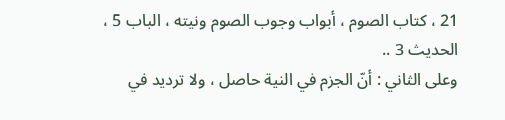21 ، كتاب الصوم ، أبواب وجوب الصوم ونيته ، الباب 5 ، الحديث 3 ..
وعلى الثاني : أنّ الجزم في النية حاصل ، ولا ترديد في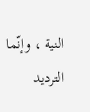النية ، وإنّما الترديد